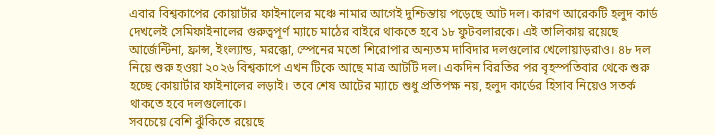এবার বিশ্বকাপের কোয়ার্টার ফাইনালের মঞ্চে নামার আগেই দুশ্চিন্তায় পড়েছে আট দল। কারণ আরেকটি হলুদ কার্ড দেখলেই সেমিফাইনালের গুরুত্বপূর্ণ ম্যাচে মাঠের বাইরে থাকতে হবে ১৮ ফুটবলারকে। এই তালিকায় রয়েছে আর্জেন্টিনা, ফ্রান্স, ইংল্যান্ড, মরক্কো, স্পেনের মতো শিরোপার অন্যতম দাবিদার দলগুলোর খেলোয়াড়রাও। ৪৮ দল নিয়ে শুরু হওয়া ২০২৬ বিশ্বকাপে এখন টিকে আছে মাত্র আটটি দল। একদিন বিরতির পর বৃহস্পতিবার থেকে শুরু হচ্ছে কোয়ার্টার ফাইনালের লড়াই। তবে শেষ আটের ম্যাচে শুধু প্রতিপক্ষ নয়, হলুদ কার্ডের হিসাব নিয়েও সতর্ক থাকতে হবে দলগুলোকে।
সবচেয়ে বেশি ঝুঁকিতে রয়েছে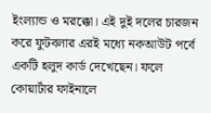ইংল্যান্ড ও মরক্কো। এই দুই দলের চারজন করে ফুটবলার এরই মধ্যে নকআউট পর্বে একটি হলুদ কার্ড দেখেছেন। ফলে কোয়ার্টার ফাইনালে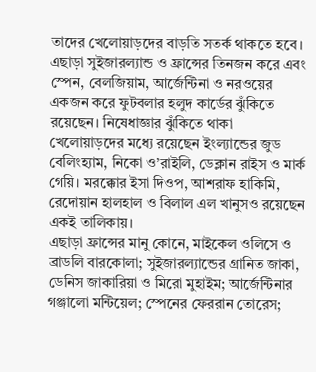তাদের খেলোয়াড়দের বাড়তি সতর্ক থাকতে হবে। এছাড়া সুইজারল্যান্ড ও ফ্রান্সের তিনজন করে এবং স্পেন, বেলজিয়াম, আর্জেন্টিনা ও নরওয়ের একজন করে ফুটবলার হলুদ কার্ডের ঝুঁকিতে রয়েছেন। নিষেধাজ্ঞার ঝুঁকিতে থাকা খেলোয়াড়দের মধ্যে রয়েছেন ইংল্যান্ডের জুড বেলিংহ্যাম, নিকো ও’রাইলি, ডেক্লান রাইস ও মার্ক গেয়ি। মরক্কোর ইসা দিওপ, আশরাফ হাকিমি, রেদোয়ান হালহাল ও বিলাল এল খানুসও রয়েছেন একই তালিকায়।
এছাড়া ফ্রান্সের মানু কোনে, মাইকেল ওলিসে ও ব্রাডলি বারকোলা; সুইজারল্যান্ডের গ্রানিত জাকা, ডেনিস জাকারিয়া ও মিরো মুহাইম; আর্জেন্টিনার গঞ্জালো মন্টিয়েল; স্পেনের ফেররান তোরেস;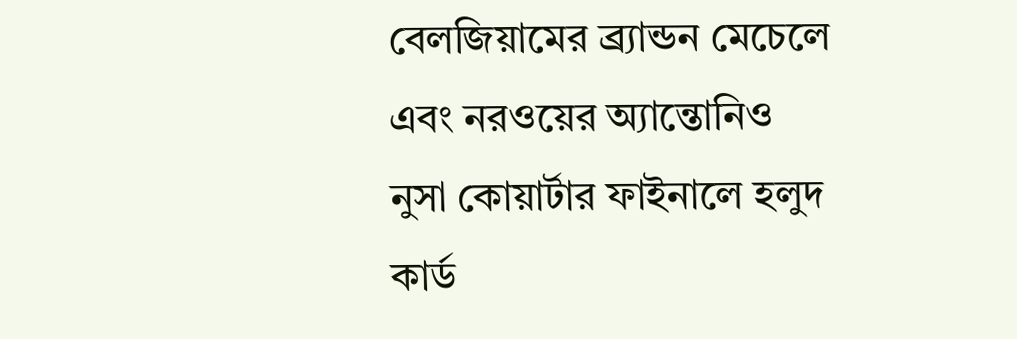বেলজিয়ামের ব্র্যান্ডন মেচেলে এবং নরওয়ের অ্যান্তোনিও নুসা কোয়ার্টার ফাইনালে হলুদ কার্ড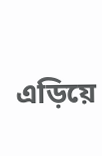এড়িয়ে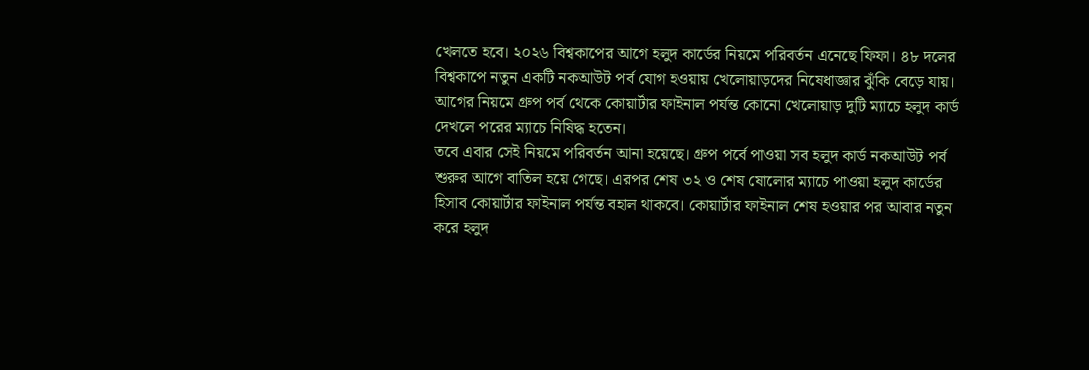খেলতে হবে। ২০২৬ বিশ্বকাপের আগে হলুদ কার্ডের নিয়মে পরিবর্তন এনেছে ফিফা। ৪৮ দলের বিশ্বকাপে নতুন একটি নকআউট পর্ব যোগ হওয়ায় খেলোয়াড়দের নিষেধাজ্ঞার ঝুঁকি বেড়ে যায়। আগের নিয়মে গ্রুপ পর্ব থেকে কোয়ার্টার ফাইনাল পর্যন্ত কোনো খেলোয়াড় দুটি ম্যাচে হলুদ কার্ড দেখলে পরের ম্যাচে নিষিদ্ধ হতেন।
তবে এবার সেই নিয়মে পরিবর্তন আনা হয়েছে। গ্রুপ পর্বে পাওয়া সব হলুদ কার্ড নকআউট পর্ব শুরুর আগে বাতিল হয়ে গেছে। এরপর শেষ ৩২ ও শেষ ষোলোর ম্যাচে পাওয়া হলুদ কার্ডের হিসাব কোয়ার্টার ফাইনাল পর্যন্ত বহাল থাকবে। কোয়ার্টার ফাইনাল শেষ হওয়ার পর আবার নতুন করে হলুদ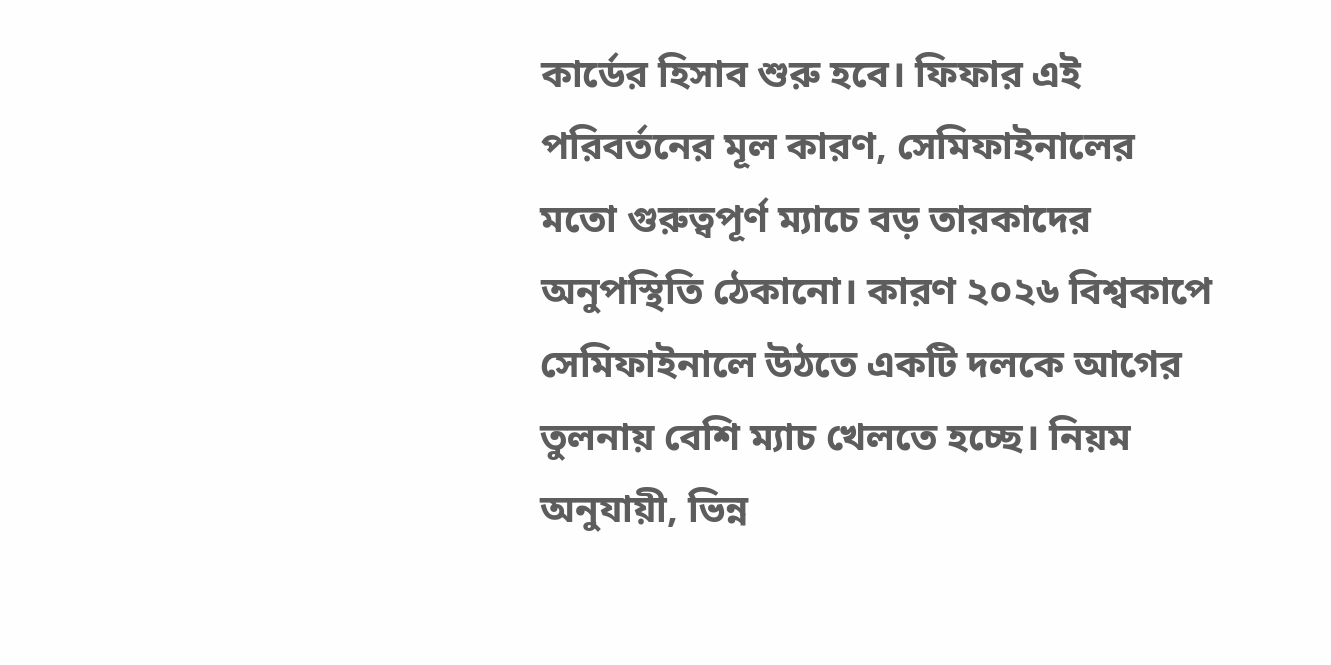কার্ডের হিসাব শুরু হবে। ফিফার এই পরিবর্তনের মূল কারণ, সেমিফাইনালের মতো গুরুত্বপূর্ণ ম্যাচে বড় তারকাদের অনুপস্থিতি ঠেকানো। কারণ ২০২৬ বিশ্বকাপে সেমিফাইনালে উঠতে একটি দলকে আগের তুলনায় বেশি ম্যাচ খেলতে হচ্ছে। নিয়ম অনুযায়ী, ভিন্ন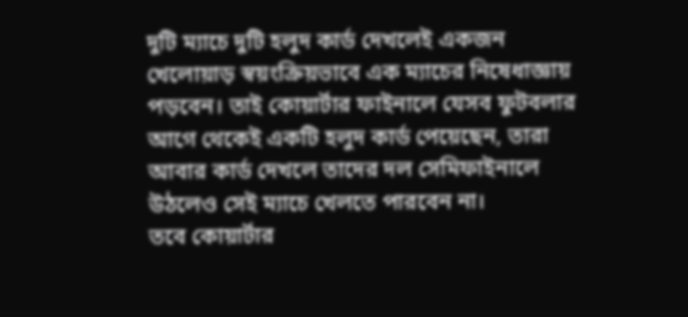দুটি ম্যাচে দুটি হলুদ কার্ড দেখলেই একজন খেলোয়াড় স্বয়ংক্রিয়ভাবে এক ম্যাচের নিষেধাজ্ঞায় পড়বেন। তাই কোয়ার্টার ফাইনালে যেসব ফুটবলার আগে থেকেই একটি হলুদ কার্ড পেয়েছেন, তারা আবার কার্ড দেখলে তাদের দল সেমিফাইনালে উঠলেও সেই ম্যাচে খেলতে পারবেন না।
তবে কোয়ার্টার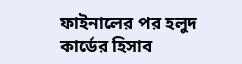ফাইনালের পর হলুদ কার্ডের হিসাব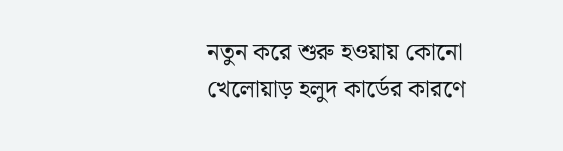নতুন করে শুরু হওয়ায় কোনো খেলোয়াড় হলুদ কার্ডের কারণে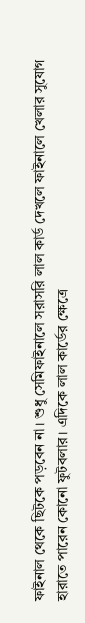ফাইনাল থেকে ছিটকে পড়বেন না। শুধু সেমিফাইনালে সরাসরি লাল কার্ড দেখলে ফাইনালে খেলার সুযোগ হারাতে পারেন কোনো ফুটবলার। এদিকে লাল কার্ডের ক্ষেত্রে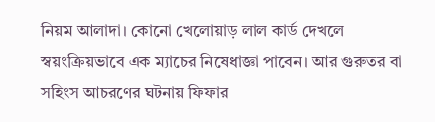নিয়ম আলাদা। কোনো খেলোয়াড় লাল কার্ড দেখলে স্বয়ংক্রিয়ভাবে এক ম্যাচের নিষেধাজ্ঞা পাবেন। আর গুরুতর বা সহিংস আচরণের ঘটনায় ফিফার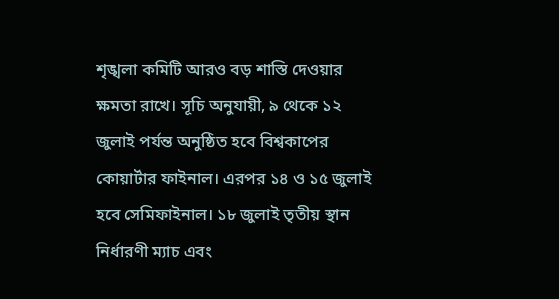শৃঙ্খলা কমিটি আরও বড় শাস্তি দেওয়ার ক্ষমতা রাখে। সূচি অনুযায়ী, ৯ থেকে ১২ জুলাই পর্যন্ত অনুষ্ঠিত হবে বিশ্বকাপের কোয়ার্টার ফাইনাল। এরপর ১৪ ও ১৫ জুলাই হবে সেমিফাইনাল। ১৮ জুলাই তৃতীয় স্থান নির্ধারণী ম্যাচ এবং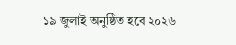১৯ জুলাই অনুষ্ঠিত হবে ২০২৬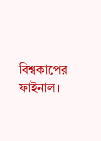বিশ্বকাপের ফাইনাল।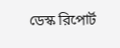ডেস্ক রিপোর্ট